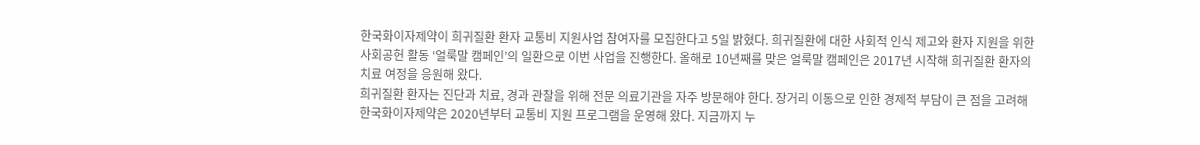한국화이자제약이 희귀질환 환자 교통비 지원사업 참여자를 모집한다고 5일 밝혔다. 희귀질환에 대한 사회적 인식 제고와 환자 지원을 위한 사회공헌 활동 ‘얼룩말 캠페인’의 일환으로 이번 사업을 진행한다. 올해로 10년째를 맞은 얼룩말 캠페인은 2017년 시작해 희귀질환 환자의 치료 여정을 응원해 왔다.
희귀질환 환자는 진단과 치료, 경과 관찰을 위해 전문 의료기관을 자주 방문해야 한다. 장거리 이동으로 인한 경제적 부담이 큰 점을 고려해 한국화이자제약은 2020년부터 교통비 지원 프로그램을 운영해 왔다. 지금까지 누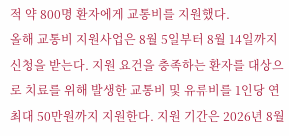적 약 800명 환자에게 교통비를 지원했다.
올해 교통비 지원사업은 8월 5일부터 8월 14일까지 신청을 받는다. 지원 요건을 충족하는 환자를 대상으로 치료를 위해 발생한 교통비 및 유류비를 1인당 연 최대 50만원까지 지원한다. 지원 기간은 2026년 8월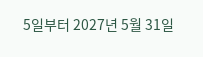5일부터 2027년 5월 31일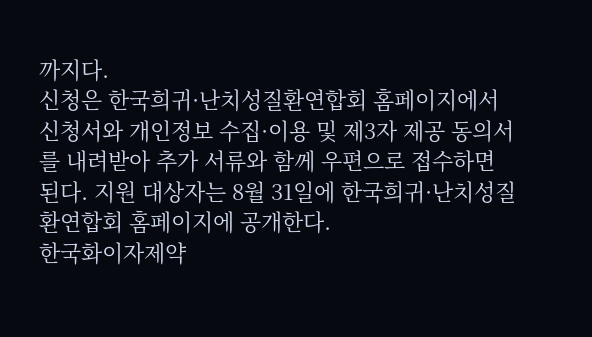까지다.
신청은 한국희귀·난치성질환연합회 홈페이지에서 신청서와 개인정보 수집·이용 및 제3자 제공 동의서를 내려받아 추가 서류와 함께 우편으로 접수하면 된다. 지원 대상자는 8월 31일에 한국희귀·난치성질환연합회 홈페이지에 공개한다.
한국화이자제약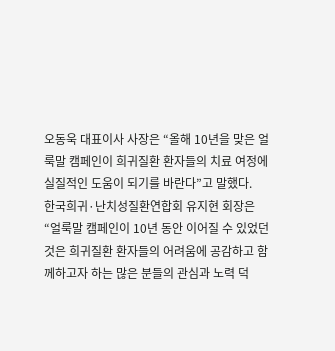오동욱 대표이사 사장은 “올해 10년을 맞은 얼룩말 캠페인이 희귀질환 환자들의 치료 여정에 실질적인 도움이 되기를 바란다”고 말했다.
한국희귀·난치성질환연합회 유지현 회장은 “얼룩말 캠페인이 10년 동안 이어질 수 있었던 것은 희귀질환 환자들의 어려움에 공감하고 함께하고자 하는 많은 분들의 관심과 노력 덕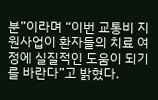분”이라며 “이번 교통비 지원사업이 환자들의 치료 여정에 실질적인 도움이 되기를 바란다”고 밝혔다.